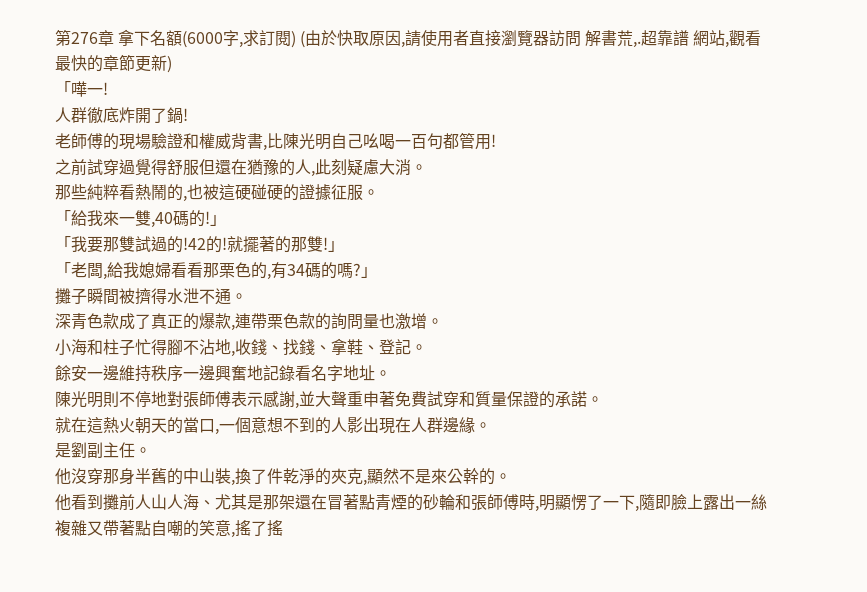第276章 拿下名額(6000字,求訂閱) (由於快取原因,請使用者直接瀏覽器訪問 解書荒,.超靠譜 網站,觀看最快的章節更新)
「嘩一!
人群徹底炸開了鍋!
老師傅的現場驗證和權威背書,比陳光明自己吆喝一百句都管用!
之前試穿過覺得舒服但還在猶豫的人,此刻疑慮大消。
那些純粹看熱鬧的,也被這硬碰硬的證據征服。
「給我來一雙,40碼的!」
「我要那雙試過的!42的!就擺著的那雙!」
「老闆,給我媳婦看看那栗色的,有34碼的嗎?」
攤子瞬間被擠得水泄不通。
深青色款成了真正的爆款,連帶栗色款的詢問量也激增。
小海和柱子忙得腳不沾地,收錢、找錢、拿鞋、登記。
餘安一邊維持秩序一邊興奮地記錄看名字地址。
陳光明則不停地對張師傅表示感謝,並大聲重申著免費試穿和質量保證的承諾。
就在這熱火朝天的當口,一個意想不到的人影出現在人群邊緣。
是劉副主任。
他沒穿那身半舊的中山裝,換了件乾淨的夾克,顯然不是來公幹的。
他看到攤前人山人海、尤其是那架還在冒著點青煙的砂輪和張師傅時,明顯愣了一下,隨即臉上露出一絲複雜又帶著點自嘲的笑意,搖了搖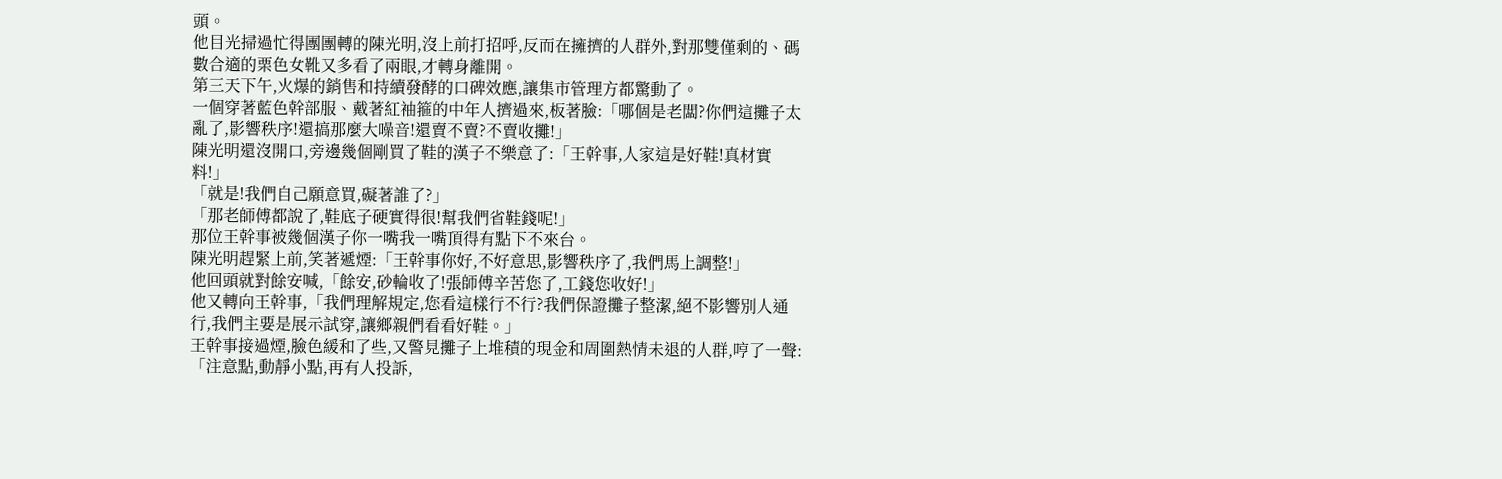頭。
他目光掃過忙得團團轉的陳光明,沒上前打招呼,反而在擁擠的人群外,對那雙僅剩的、碼數合適的栗色女靴又多看了兩眼,才轉身離開。
第三天下午,火爆的銷售和持續發酵的口碑效應,讓集市管理方都驚動了。
一個穿著藍色幹部服、戴著紅袖箍的中年人擠過來,板著臉:「哪個是老闆?你們這攤子太亂了,影響秩序!還搞那麼大噪音!還賣不賣?不賣收攤!」
陳光明還沒開口,旁邊幾個剛買了鞋的漢子不樂意了:「王幹事,人家這是好鞋!真材實料!」
「就是!我們自己願意買,礙著誰了?」
「那老師傅都說了,鞋底子硬實得很!幫我們省鞋錢呢!」
那位王幹事被幾個漢子你一嘴我一嘴頂得有點下不來台。
陳光明趕緊上前,笑著遞煙:「王幹事你好,不好意思,影響秩序了,我們馬上調整!」
他回頭就對餘安喊,「餘安,砂輪收了!張師傅辛苦您了,工錢您收好!」
他又轉向王幹事,「我們理解規定,您看這樣行不行?我們保證攤子整潔,絕不影響別人通行,我們主要是展示試穿,讓鄉親們看看好鞋。」
王幹事接過煙,臉色緩和了些,又警見攤子上堆積的現金和周圍熱情未退的人群,哼了一聲:「注意點,動靜小點,再有人投訴,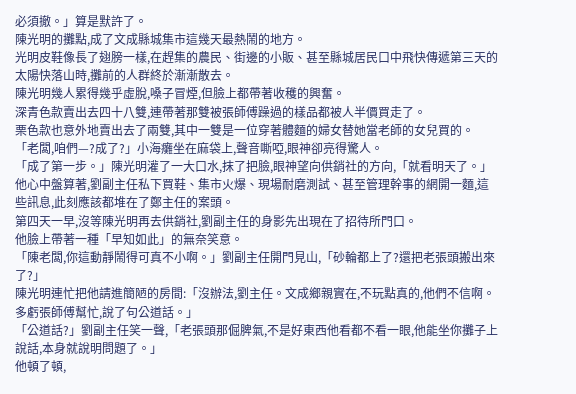必須撤。」算是默許了。
陳光明的攤點,成了文成縣城集市這幾天最熱鬧的地方。
光明皮鞋像長了翅膀一樣,在趕集的農民、街邊的小販、甚至縣城居民口中飛快傳遞第三天的太陽快落山時,攤前的人群終於漸漸散去。
陳光明幾人累得幾乎虛脫,嗓子冒煙,但臉上都帶著收穫的興奮。
深青色款賣出去四十八雙,連帶著那雙被張師傅躁過的樣品都被人半價買走了。
栗色款也意外地賣出去了兩雙,其中一雙是一位穿著體麵的婦女替她當老師的女兒買的。
「老闆,咱們—?成了?」小海癱坐在麻袋上,聲音嘶啞,眼神卻亮得驚人。
「成了第一步。」陳光明灌了一大口水,抹了把臉,眼神望向供銷社的方向,「就看明天了。」
他心中盤算著,劉副主任私下買鞋、集市火爆、現場耐磨測試、甚至管理幹事的網開一麵,這些訊息,此刻應該都堆在了鄭主任的案頭。
第四天一早,沒等陳光明再去供銷社,劉副主任的身影先出現在了招待所門口。
他臉上帶著一種「早知如此」的無奈笑意。
「陳老闆,你這動靜鬧得可真不小啊。」劉副主任開門見山,「砂輪都上了?還把老張頭搬出來了?」
陳光明連忙把他請進簡陋的房間:「沒辦法,劉主任。文成鄉親實在,不玩點真的,他們不信啊。多虧張師傅幫忙,說了句公道話。」
「公道話?」劉副主任笑一聲,「老張頭那倔脾氣,不是好東西他看都不看一眼,他能坐你攤子上說話,本身就說明問題了。」
他頓了頓,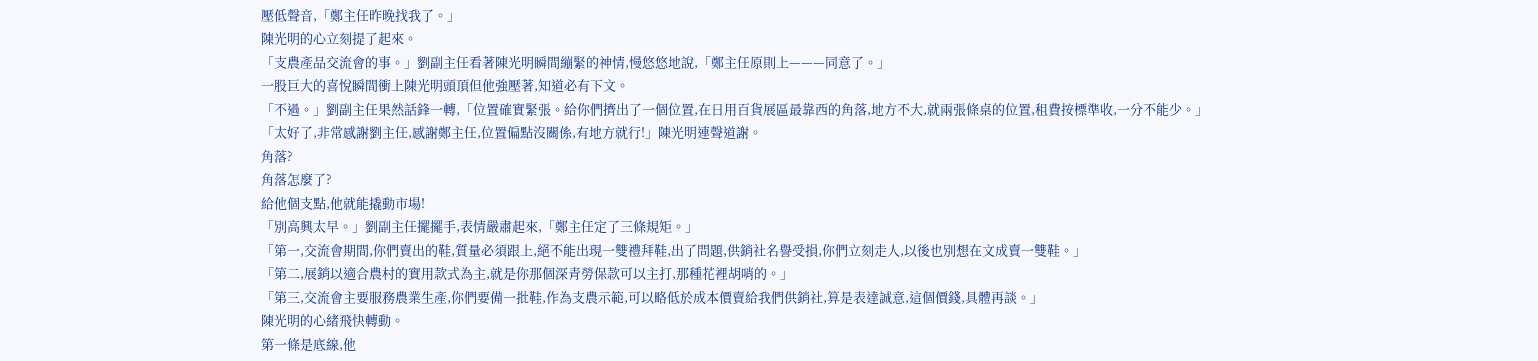壓低聲音,「鄭主任昨晚找我了。」
陳光明的心立刻提了起來。
「支農產品交流會的事。」劉副主任看著陳光明瞬間繃緊的神情,慢悠悠地說,「鄭主任原則上———同意了。」
一股巨大的喜悅瞬間衝上陳光明頭頂但他強壓著,知道必有下文。
「不過。」劉副主任果然話鋒一轉,「位置確實緊張。給你們擠出了一個位置,在日用百貨展區最靠西的角落,地方不大,就兩張條桌的位置,租費按標準收,一分不能少。」
「太好了,非常感謝劉主任,感謝鄭主任,位置偏點沒關係,有地方就行!」陳光明連聲道謝。
角落?
角落怎麼了?
給他個支點,他就能撬動市場!
「別高興太早。」劉副主任擺擺手,表情嚴肅起來,「鄭主任定了三條規矩。」
「第一,交流會期間,你們賣出的鞋,質量必須跟上,絕不能出現一雙禮拜鞋,出了問題,供銷社名譽受損,你們立刻走人,以後也別想在文成賣一雙鞋。」
「第二,展銷以適合農村的實用款式為主,就是你那個深青勞保款可以主打,那種花裡胡哨的。」
「第三,交流會主要服務農業生產,你們要備一批鞋,作為支農示範,可以略低於成本價賣給我們供銷社,算是表達誠意,這個價錢,具體再談。」
陳光明的心緒飛快轉動。
第一條是底線,他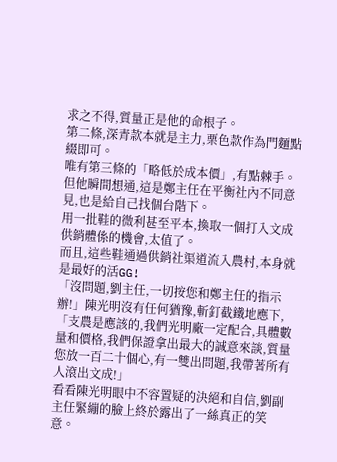求之不得,質量正是他的命根子。
第二條,深青款本就是主力,栗色款作為門麵點綴即可。
唯有第三條的「略低於成本價」,有點棘手。
但他瞬間想通,這是鄭主任在平衡社內不同意見,也是給自己找個台階下。
用一批鞋的微利甚至平本,換取一個打入文成供銷體係的機會,太值了。
而且,這些鞋通過供銷社渠道流入農村,本身就是最好的活GG!
「沒問題,劉主任,一切按您和鄭主任的指示辦!」陳光明沒有任何猶豫,斬釘截鐵地應下,「支農是應該的,我們光明廠一定配合,具體數量和價格,我們保證拿出最大的誠意來談,質量您放一百二十個心,有一雙出問題,我帶著所有人滾出文成!」
看看陳光明眼中不容置疑的決絕和自信,劉副主任緊繃的臉上終於露出了一絲真正的笑意。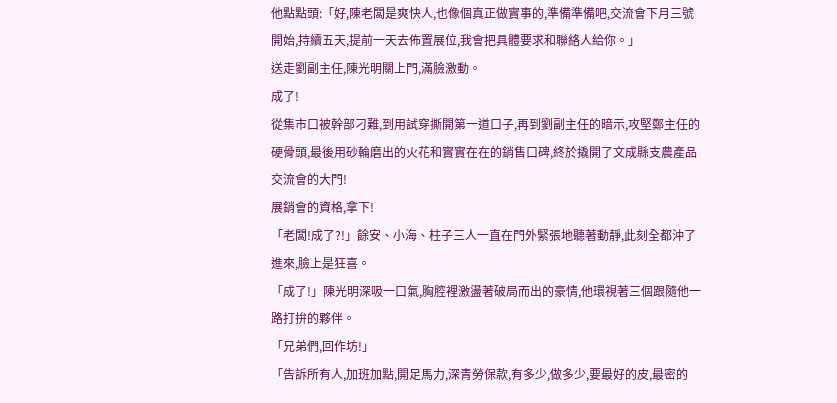他點點頭:「好,陳老闆是爽快人,也像個真正做實事的,準備準備吧,交流會下月三號開始,持續五天,提前一天去佈置展位,我會把具體要求和聯絡人給你。」
送走劉副主任,陳光明關上門,滿臉激動。
成了!
從集市口被幹部刁難,到用試穿撕開第一道口子,再到劉副主任的暗示,攻堅鄭主任的硬骨頭,最後用砂輪磨出的火花和實實在在的銷售口碑,終於撬開了文成縣支農產品交流會的大門!
展銷會的資格,拿下!
「老闆!成了?!」餘安、小海、柱子三人一直在門外緊張地聽著動靜,此刻全都沖了進來,臉上是狂喜。
「成了!」陳光明深吸一口氣,胸腔裡激盪著破局而出的豪情,他環視著三個跟隨他一路打拚的夥伴。
「兄弟們,回作坊!」
「告訴所有人,加班加點,開足馬力,深青勞保款,有多少,做多少,要最好的皮,最密的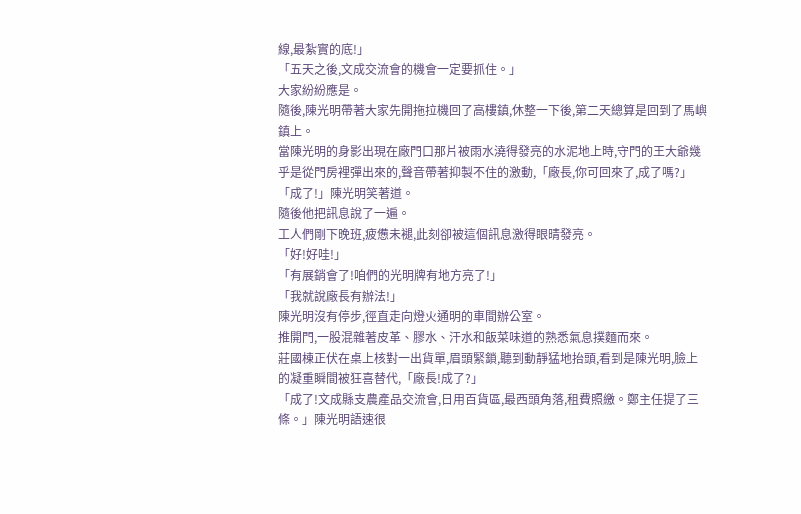線,最紮實的底!」
「五天之後,文成交流會的機會一定要抓住。」
大家紛紛應是。
隨後,陳光明帶著大家先開拖拉機回了高樓鎮,休整一下後,第二天總算是回到了馬嶼鎮上。
當陳光明的身影出現在廠門口那片被雨水澆得發亮的水泥地上時,守門的王大爺幾乎是從門房裡彈出來的,聲音帶著抑製不住的激動,「廠長,你可回來了,成了嗎?」
「成了!」陳光明笑著道。
隨後他把訊息說了一遍。
工人們剛下晚班,疲憊未褪,此刻卻被這個訊息激得眼晴發亮。
「好!好哇!」
「有展銷會了!咱們的光明牌有地方亮了!」
「我就說廠長有辦法!」
陳光明沒有停步,徑直走向燈火通明的車間辦公室。
推開門,一股混雜著皮革、膠水、汗水和飯菜味道的熟悉氣息撲麵而來。
莊國棟正伏在桌上核對一出貨單,眉頭緊鎖,聽到動靜猛地抬頭,看到是陳光明,臉上的凝重瞬間被狂喜替代,「廠長!成了?」
「成了!文成縣支農產品交流會,日用百貨區,最西頭角落,租費照繳。鄭主任提了三條。」陳光明語速很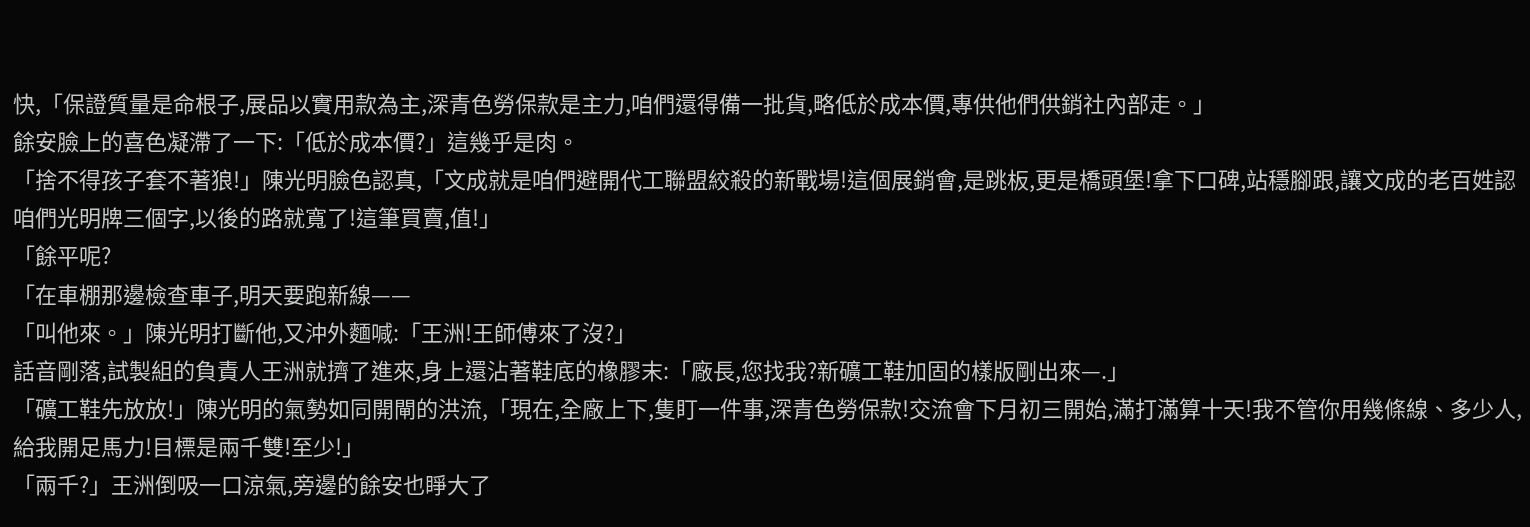快,「保證質量是命根子,展品以實用款為主,深青色勞保款是主力,咱們還得備一批貨,略低於成本價,專供他們供銷社內部走。」
餘安臉上的喜色凝滯了一下:「低於成本價?」這幾乎是肉。
「捨不得孩子套不著狼!」陳光明臉色認真,「文成就是咱們避開代工聯盟絞殺的新戰場!這個展銷會,是跳板,更是橋頭堡!拿下口碑,站穩腳跟,讓文成的老百姓認咱們光明牌三個字,以後的路就寬了!這筆買賣,值!」
「餘平呢?
「在車棚那邊檢查車子,明天要跑新線——
「叫他來。」陳光明打斷他,又沖外麵喊:「王洲!王師傅來了沒?」
話音剛落,試製組的負責人王洲就擠了進來,身上還沾著鞋底的橡膠末:「廠長,您找我?新礦工鞋加固的樣版剛出來—.」
「礦工鞋先放放!」陳光明的氣勢如同開閘的洪流,「現在,全廠上下,隻盯一件事,深青色勞保款!交流會下月初三開始,滿打滿算十天!我不管你用幾條線、多少人,給我開足馬力!目標是兩千雙!至少!」
「兩千?」王洲倒吸一口涼氣,旁邊的餘安也睜大了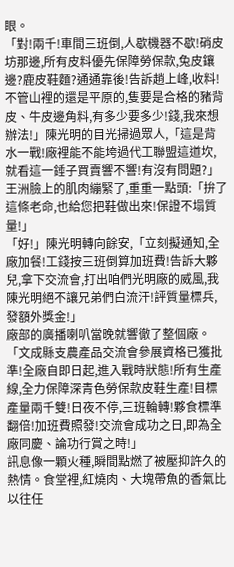眼。
「對!兩千!車間三班倒,人歇機器不歇!硝皮坊那邊,所有皮料優先保障勞保款,兔皮鑲邊?鹿皮鞋麵?通通靠後!告訴趙上峰,收料!不管山裡的還是平原的,隻要是合格的豬背皮、牛皮邊角料,有多少要多少!錢,我來想辦法!」陳光明的目光掃過眾人,「這是背水一戰!廠裡能不能垮過代工聯盟這道坎,就看這一錘子買賣響不響!有沒有問題?」
王洲臉上的肌肉繃緊了,重重一點頭:「拚了這條老命,也給您把鞋做出來!保證不塌質量!」
「好!」陳光明轉向餘安,「立刻擬通知,全廠加餐!工錢按三班倒算加班費!告訴大夥兒,拿下交流會,打出咱們光明廠的威風,我陳光明絕不讓兄弟們白流汗!評質量標兵,發額外獎金!」
廠部的廣播喇叭當晚就響徹了整個廠。
「文成縣支農產品交流會參展資格已獲批準!全廠自即日起,進入戰時狀態!所有生產線,全力保障深青色勞保款皮鞋生產!目標產量兩千雙!日夜不停,三班輪轉!夥食標準翻倍!加班費照發!交流會成功之日,即為全廠同慶、論功行賞之時!」
訊息像一顆火種,瞬間點燃了被壓抑許久的熱情。食堂裡,紅燒肉、大塊帶魚的香氣比以往任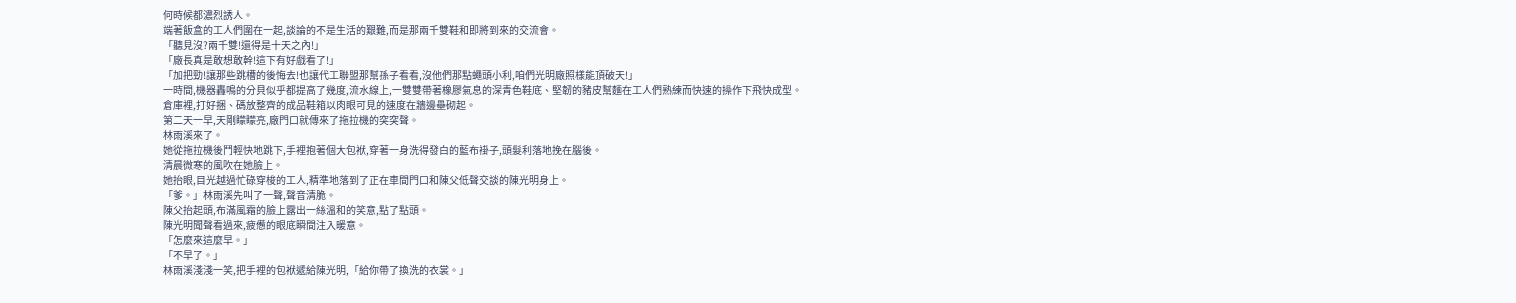何時候都濃烈誘人。
端著飯盒的工人們圍在一起,談論的不是生活的艱難,而是那兩千雙鞋和即將到來的交流會。
「聽見沒?兩千雙!還得是十天之內!」
「廠長真是敢想敢幹!這下有好戲看了!」
「加把勁!讓那些跳槽的後悔去!也讓代工聯盟那幫孫子看看,沒他們那點蠅頭小利,咱們光明廠照樣能頂破天!」
一時間,機器轟鳴的分貝似乎都提高了幾度,流水線上,一雙雙帶著橡膠氣息的深青色鞋底、堅韌的豬皮幫麵在工人們熟練而快速的操作下飛快成型。
倉庫裡,打好捆、碼放整齊的成品鞋箱以肉眼可見的速度在牆邊壘砌起。
第二天一早,天剛矇矇亮,廠門口就傳來了拖拉機的突突聲。
林雨溪來了。
她從拖拉機後鬥輕快地跳下,手裡抱著個大包袱,穿著一身洗得發白的藍布褂子,頭髮利落地挽在腦後。
清晨微寒的風吹在她臉上。
她抬眼,目光越過忙碌穿梭的工人,精準地落到了正在車間門口和陳父低聲交談的陳光明身上。
「爹。」林雨溪先叫了一聲,聲音清脆。
陳父抬起頭,布滿風霜的臉上露出一絲溫和的笑意,點了點頭。
陳光明聞聲看過來,疲憊的眼底瞬間注入暖意。
「怎麼來這麼早。」
「不早了。」
林雨溪淺淺一笑,把手裡的包袱遞給陳光明,「給你帶了換洗的衣裳。」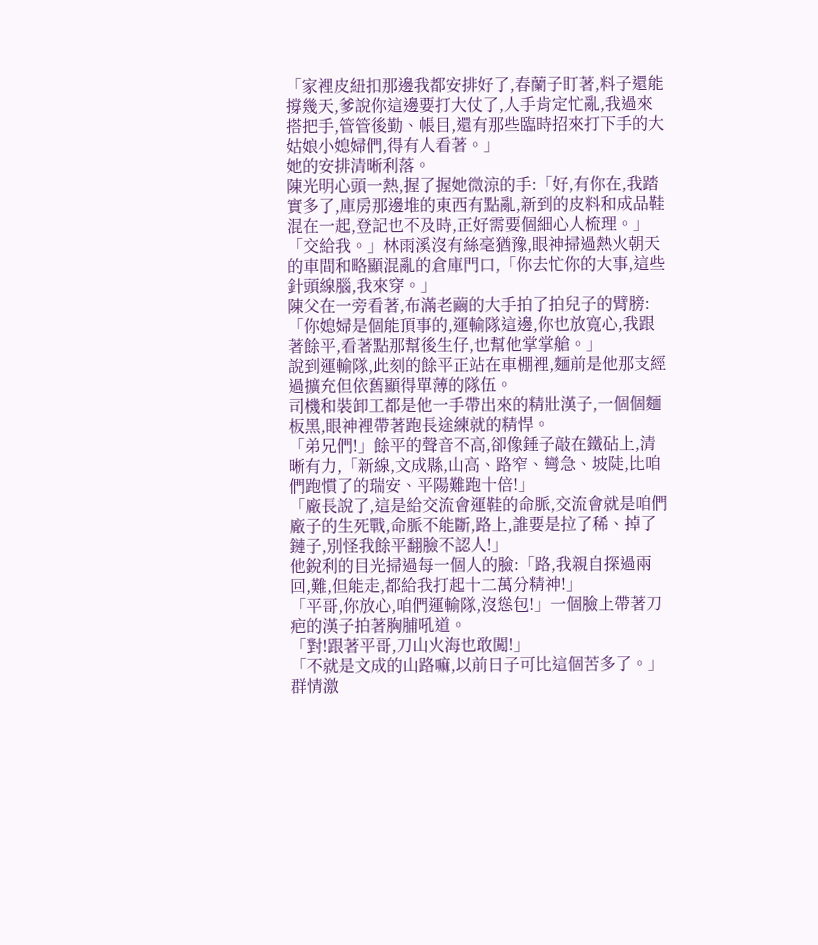「家裡皮紐扣那邊我都安排好了,春蘭子盯著,料子還能撐幾天,爹說你這邊要打大仗了,人手肯定忙亂,我過來搭把手,管管後勤、帳目,還有那些臨時招來打下手的大姑娘小媳婦們,得有人看著。」
她的安排清晰利落。
陳光明心頭一熱,握了握她微涼的手:「好,有你在,我踏實多了,庫房那邊堆的東西有點亂,新到的皮料和成品鞋混在一起,登記也不及時,正好需要個細心人梳理。」
「交給我。」林雨溪沒有絲毫猶豫,眼神掃過熱火朝天的車間和略顯混亂的倉庫門口,「你去忙你的大事,這些針頭線腦,我來穿。」
陳父在一旁看著,布滿老繭的大手拍了拍兒子的臂膀:「你媳婦是個能頂事的,運輸隊這邊,你也放寬心,我跟著餘平,看著點那幫後生仔,也幫他掌掌艙。」
說到運輸隊,此刻的餘平正站在車棚裡,麵前是他那支經過擴充但依舊顯得單薄的隊伍。
司機和裝卸工都是他一手帶出來的精壯漢子,一個個麵板黑,眼神裡帶著跑長途練就的精悍。
「弟兄們!」餘平的聲音不高,卻像錘子敲在鐵砧上,清晰有力,「新線,文成縣,山高、路窄、彎急、坡陡,比咱們跑慣了的瑞安、平陽難跑十倍!」
「廠長說了,這是給交流會運鞋的命脈,交流會就是咱們廠子的生死戰,命脈不能斷,路上,誰要是拉了稀、掉了鏈子,別怪我餘平翻臉不認人!」
他銳利的目光掃過每一個人的臉:「路,我親自探過兩回,難,但能走,都給我打起十二萬分精神!」
「平哥,你放心,咱們運輸隊,沒慫包!」一個臉上帶著刀疤的漢子拍著胸脯吼道。
「對!跟著平哥,刀山火海也敢闖!」
「不就是文成的山路嘛,以前日子可比這個苦多了。」
群情激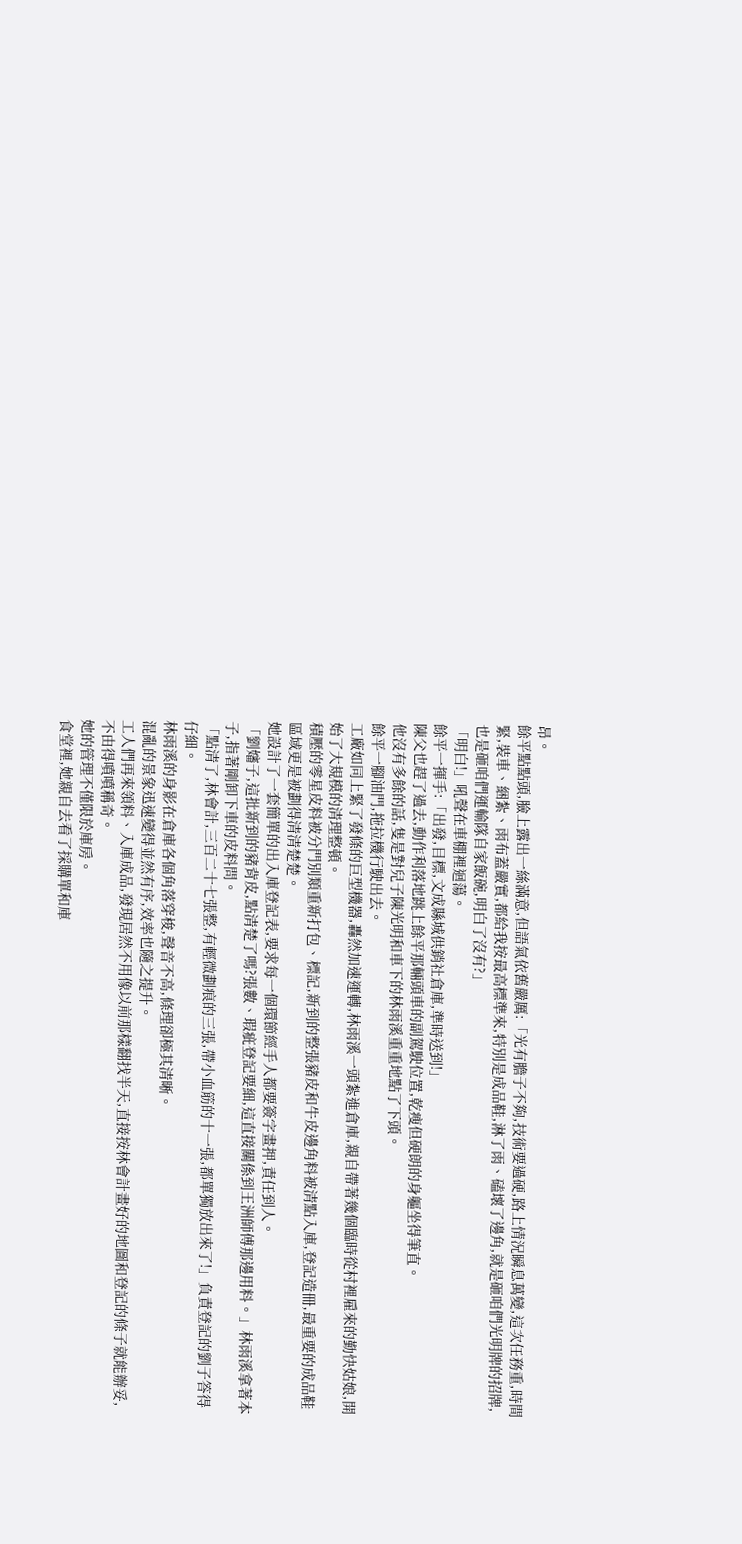昂。
餘平點點頭,臉上露出一絲滿意,但語氣依舊嚴厲:「光有膽子不夠,技術要過硬,路上情況瞬息萬變,這次任務重,時間緊,裝車、綑紮、雨布蓋嚴實,都給我按最高標準來,特別是成品鞋,淋了雨、磕壞了邊角,就是砸咱們光明牌的招牌,也是砸咱們運輸隊自家飯碗,明白了沒有?」
「明白!」吼聲在車棚裡迴蕩。
餘平一揮手:「出發,目標,文成縣城供銷社倉庫,準時送到!」
陳父也趕了過去,動作利落地跳上餘平那輛頭車的副駕駛位置,乾瘦但硬朗的身軀坐得筆直。
他沒有多餘的話,隻是對兒子陳光明和車下的林雨溪重重地點了下頭。
餘平一腳油門,拖拉機行駛出去。
工廠如同上緊了發條的巨型機器,轟然加速運轉,林雨溪一頭紮進倉庫,親自帶著幾個臨時從村裡雇來的勤快姑娘,開始了大規模的清理整頓。
積壓的零星皮料被分門別類重新打包、標記,新到的整張豬皮和牛皮邊角料被清點入庫,登記造冊,最重要的成品鞋區域更是被劃得清清楚楚。
她設計了一套簡單的出入庫登記表,要求每一個環節經手人都要簽字畫押,責任到人。
「劉嬸子,這批新到的豬背皮,點清楚了嗎?張數、瑕疵登記要細,這直接關係到王洲師傅那邊用料。」林雨溪拿著本子,指著剛卸下車的皮料問。
「點清了,林會計,三百二十七張整,有輕微劃痕的三張,帶小血筋的十一張,都單獨放出來了!」負責登記的劉子答得仔細。
林雨溪的身影在倉庫各個角落穿梭,聲音不高,條理卻極其清晰。
混亂的景象迅速變得並然有序,效率也隨之提升。
工人們再來領料、入庫成品,發現居然不用像以前那樣翻找半天,直接按林會計畫好的地圖和登記的條子就能辦妥,不由得噴噴稱奇。
她的管理不僅限於庫房。
食堂裡,她親自去看了採購單和庫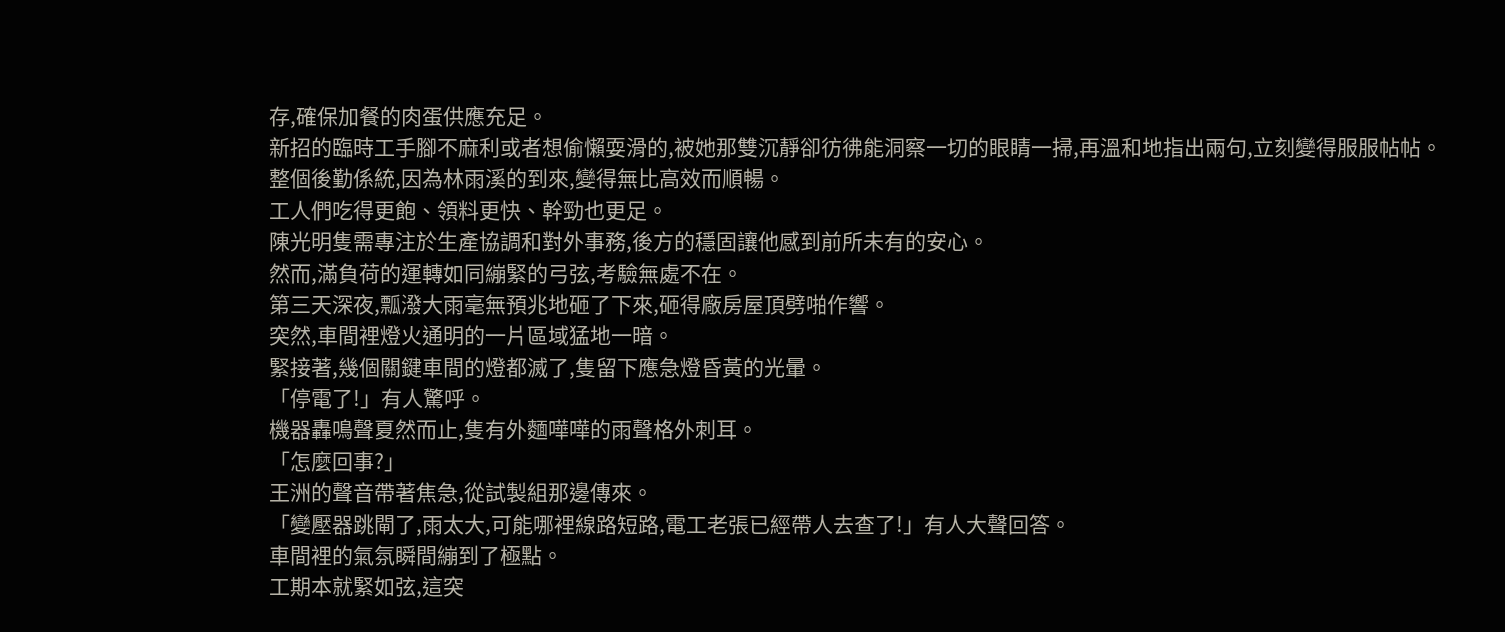存,確保加餐的肉蛋供應充足。
新招的臨時工手腳不麻利或者想偷懶耍滑的,被她那雙沉靜卻彷彿能洞察一切的眼睛一掃,再溫和地指出兩句,立刻變得服服帖帖。
整個後勤係統,因為林雨溪的到來,變得無比高效而順暢。
工人們吃得更飽、領料更快、幹勁也更足。
陳光明隻需專注於生產協調和對外事務,後方的穩固讓他感到前所未有的安心。
然而,滿負荷的運轉如同繃緊的弓弦,考驗無處不在。
第三天深夜,瓢潑大雨毫無預兆地砸了下來,砸得廠房屋頂劈啪作響。
突然,車間裡燈火通明的一片區域猛地一暗。
緊接著,幾個關鍵車間的燈都滅了,隻留下應急燈昏黃的光暈。
「停電了!」有人驚呼。
機器轟鳴聲夏然而止,隻有外麵嘩嘩的雨聲格外刺耳。
「怎麼回事?」
王洲的聲音帶著焦急,從試製組那邊傳來。
「變壓器跳閘了,雨太大,可能哪裡線路短路,電工老張已經帶人去查了!」有人大聲回答。
車間裡的氣氛瞬間繃到了極點。
工期本就緊如弦,這突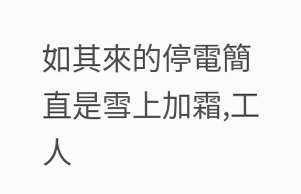如其來的停電簡直是雪上加霜,工人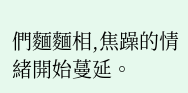們麵麵相,焦躁的情緒開始蔓延。